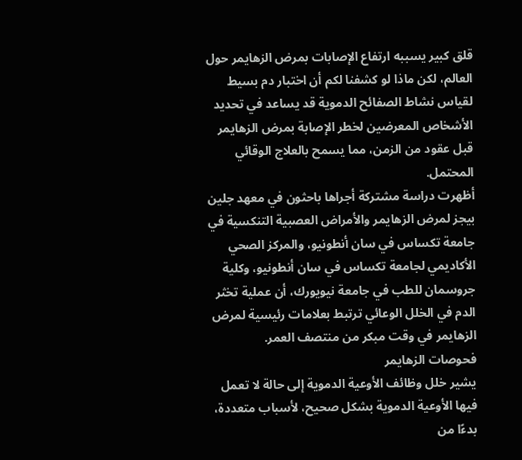قلق كبير يسببه ارتفاع الإصابات بمرض الزهايمر حول العالم، لكن ماذا لو كشفنا لكم أن اختبار دم بسيط لقياس نشاط الصفائح الدموية قد يساعد في تحديد الأشخاص المعرضين لخطر الإصابة بمرض الزهايمر قبل عقود من الزمن، مما يسمح بالعلاج الوقائي المحتمل.
أظهرت دراسة مشتركة أجراها باحثون في معهد جلين بيجز لمرض الزهايمر والأمراض العصبية التنكسية في جامعة تكساس في سان أنطونيو، والمركز الصحي الأكاديمي لجامعة تكساس في سان أنطونيو، وكلية جروسمان للطب في جامعة نيويورك، أن عملية تخثر الدم في الخلل الوعائي ترتبط بعلامات رئيسية لمرض الزهايمر في وقت مبكر من منتصف العمر.
فحوصات الزهايمر
يشير خلل وظائف الأوعية الدموية إلى حالة لا تعمل فيها الأوعية الدموية بشكل صحيح، لأسباب متعددة، بدءًا من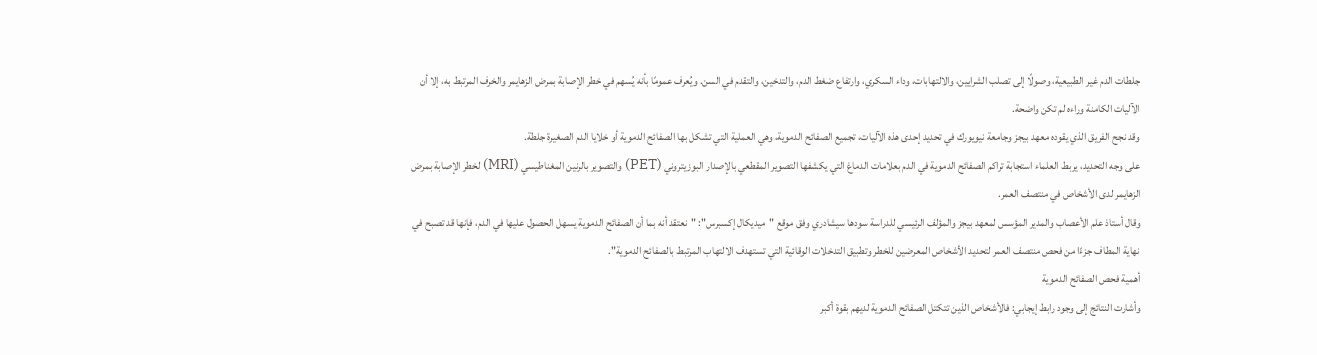جلطات الدم غير الطبيعية، وصولًا إلى تصلب الشرايين، والالتهابات، وداء السكري، وارتفاع ضغط الدم، والتدخين، والتقدم في السن. ويُعرف عمومًا بأنه يُسهم في خطر الإصابة بمرض الزهايمر والخرف المرتبط به، إلا أن الآليات الكامنة وراءه لم تكن واضحة.
وقد نجح الفريق الذي يقوده معهد بيجز وجامعة نيويورك في تحديد إحدى هذه الآليات، تجميع الصفائح الدموية، وهي العملية التي تشكل بها الصفائح الدموية أو خلايا الدم الصغيرة جلطة.
على وجه التحديد، يربط العلماء استجابة تراكم الصفائح الدموية في الدم بعلامات الدماغ التي يكشفها التصوير المقطعي بالإصدار البوزيتروني (PET) والتصوير بالرنين المغناطيسي (MRI) لخطر الإصابة بمرض الزهايمر لدى الأشخاص في منتصف العمر.
وقال أستاذ علم الأعصاب والمدير المؤسس لمعهد بيجز والمؤلف الرئيسي للدراسة سودها سيشادري وفق موقع "ميديكال إكسبرس": "نعتقد أنه بما أن الصفائح الدموية يسهل الحصول عليها في الدم، فإنها قد تصبح في نهاية المطاف جزءًا من فحص منتصف العمر لتحديد الأشخاص المعرضين للخطر وتطبيق التدخلات الوقائية التي تستهدف الالتهاب المرتبط بالصفائح الدموية".
أهمية فحص الصفائح الدموية
وأشارت النتائج إلى وجود رابط إيجابي: فالأشخاص الذين تتكتل الصفائح الدموية لديهم بقوة أكبر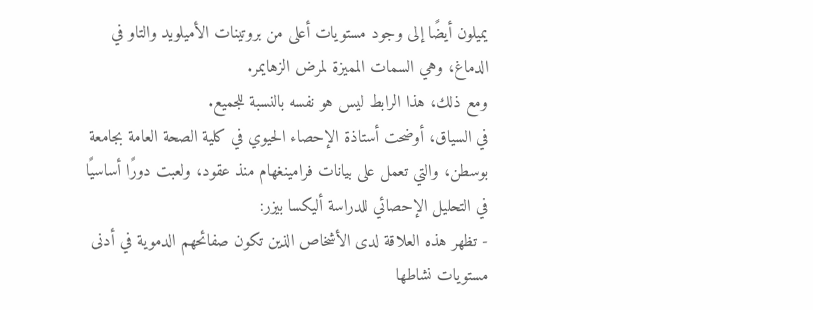يميلون أيضًا إلى وجود مستويات أعلى من بروتينات الأميلويد والتاو في الدماغ، وهي السمات المميزة لمرض الزهايمر.
ومع ذلك، هذا الرابط ليس هو نفسه بالنسبة للجميع.
في السياق، أوضحت أستاذة الإحصاء الحيوي في كلية الصحة العامة بجامعة بوسطن، والتي تعمل على بيانات فرامينغهام منذ عقود، ولعبت دورًا أساسيًا في التحليل الإحصائي للدراسة أليكسا بيزر:
- تظهر هذه العلاقة لدى الأشخاص الذين تكون صفائحهم الدموية في أدنى مستويات نشاطها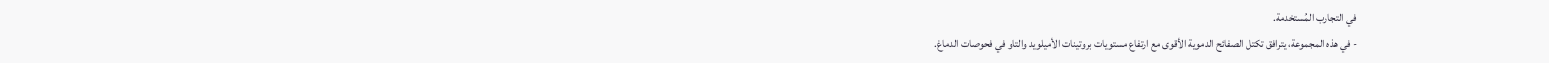في التجارب المُستخدمة.
- في هذه المجموعة، يترافق تكتل الصفائح الدموية الأقوى مع ارتفاع مستويات بروتينات الأميلويد والتاو في فحوصات الدماغ.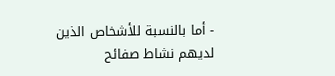- أما بالنسبة للأشخاص الذين لديهم نشاط صفائح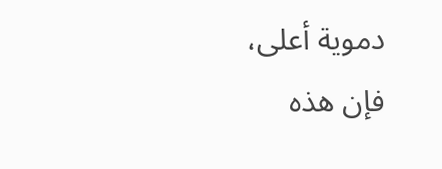دموية أعلى، فإن هذه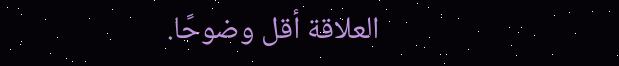العلاقة أقل وضوحًا.